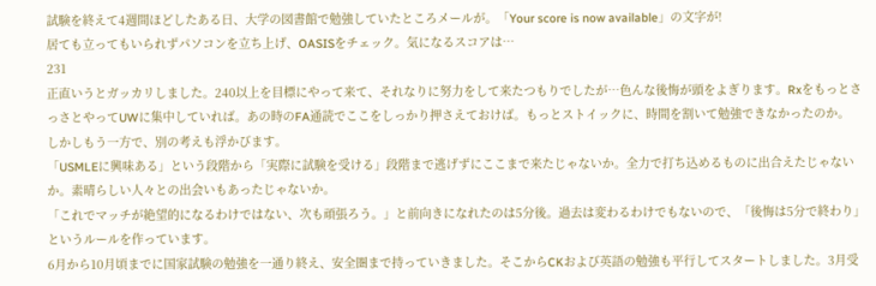試験を終えて4週間ほどしたある日、大学の図書館で勉強していたところメールが。「Your score is now available」の文字が!
居ても立ってもいられずパソコンを立ち上げ、OASISをチェック。気になるスコアは…
231
正直いうとガッカリしました。240以上を目標にやって来て、それなりに努力をして来たつもりでしたが…色んな後悔が頭をよぎります。RxをもっとさっさとやってUWに集中していれば。あの時のFA通読でここをしっかり押さえておけば。もっとストイックに、時間を割いて勉強できなかったのか。
しかしもう一方で、別の考えも浮かびます。
「USMLEに興味ある」という段階から「実際に試験を受ける」段階まで逃げずにここまで来たじゃないか。全力で打ち込めるものに出合えたじゃないか。素晴らしい人々との出会いもあったじゃないか。
「これでマッチが絶望的になるわけではない、次も頑張ろう。」と前向きになれたのは5分後。過去は変わるわけでもないので、「後悔は5分で終わり」というルールを作っています。
6月から10月頃までに国家試験の勉強を一通り終え、安全圏まで持っていきました。そこからCKおよび英語の勉強も平行してスタートしました。3月受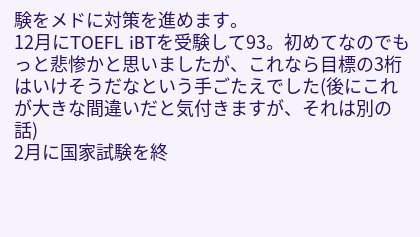験をメドに対策を進めます。
12月にTOEFL iBTを受験して93。初めてなのでもっと悲惨かと思いましたが、これなら目標の3桁はいけそうだなという手ごたえでした(後にこれが大きな間違いだと気付きますが、それは別の話)
2月に国家試験を終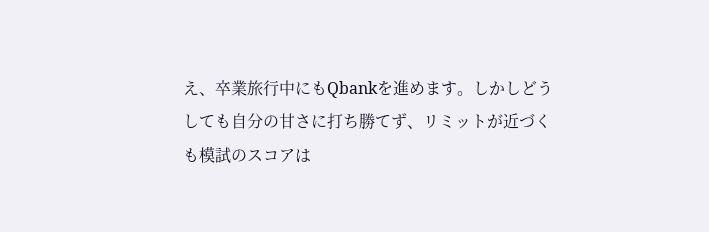え、卒業旅行中にもQbankを進めます。しかしどうしても自分の甘さに打ち勝てず、リミットが近づくも模試のスコアは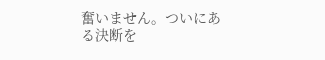奮いません。ついにある決断を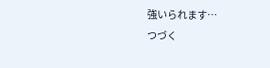強いられます…
つづく